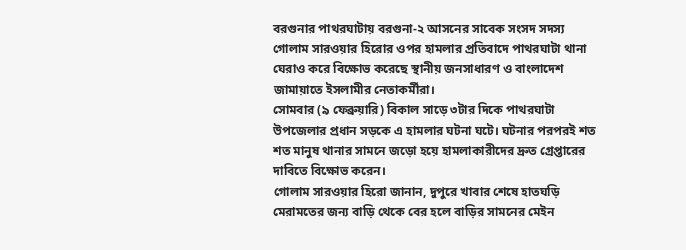বরগুনার পাথরঘাটায় বরগুনা-২ আসনের সাবেক সংসদ সদস্য গোলাম সারওয়ার হিরোর ওপর হামলার প্রতিবাদে পাথরঘাটা থানা ঘেরাও করে বিক্ষোভ করেছে স্থানীয় জনসাধারণ ও বাংলাদেশ জামায়াতে ইসলামীর নেতাকর্মীরা।
সোমবার (৯ ফেব্রুয়ারি) বিকাল সাড়ে ৩টার দিকে পাথরঘাটা উপজেলার প্রধান সড়কে এ হামলার ঘটনা ঘটে। ঘটনার পরপরই শত শত মানুষ থানার সামনে জড়ো হয়ে হামলাকারীদের দ্রুত গ্রেপ্তারের দাবিতে বিক্ষোভ করেন।
গোলাম সারওয়ার হিরো জানান, দুপুরে খাবার শেষে হাতঘড়ি মেরামতের জন্য বাড়ি থেকে বের হলে বাড়ির সামনের মেইন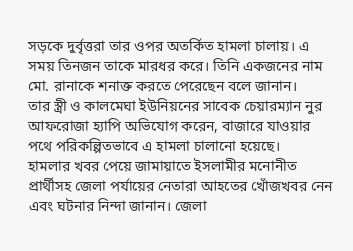সড়কে দুর্বৃত্তরা তার ওপর অতর্কিত হামলা চালায়। এ সময় তিনজন তাকে মারধর করে। তিনি একজনের নাম মো. রানাকে শনাক্ত করতে পেরেছেন বলে জানান।
তার স্ত্রী ও কালমেঘা ইউনিয়নের সাবেক চেয়ারম্যান নুর আফরোজা হ্যাপি অভিযোগ করেন, বাজারে যাওয়ার পথে পরিকল্পিতভাবে এ হামলা চালানো হয়েছে।
হামলার খবর পেয়ে জামায়াতে ইসলামীর মনোনীত প্রার্থীসহ জেলা পর্যায়ের নেতারা আহতের খোঁজখবর নেন এবং ঘটনার নিন্দা জানান। জেলা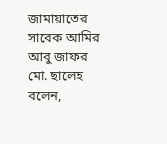জামায়াতের সাবেক আমির আবু জাফর মো. ছালেহ বলেন,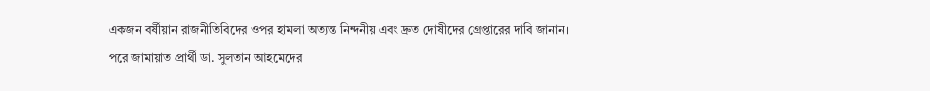একজন বর্ষীয়ান রাজনীতিবিদের ওপর হামলা অত্যন্ত নিন্দনীয় এবং দ্রুত দোষীদের গ্রেপ্তারের দাবি জানান।
পরে জামায়াত প্রার্থী ডা. সুলতান আহমেদের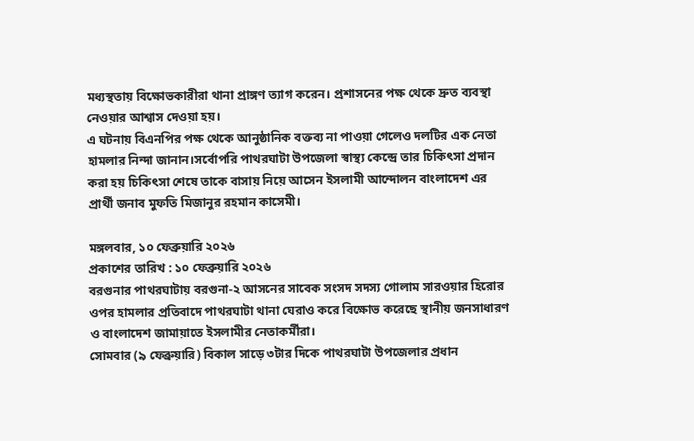মধ্যস্থতায় বিক্ষোভকারীরা থানা প্রাঙ্গণ ত্যাগ করেন। প্রশাসনের পক্ষ থেকে দ্রুত ব্যবস্থা নেওয়ার আশ্বাস দেওয়া হয়।
এ ঘটনায় বিএনপির পক্ষ থেকে আনুষ্ঠানিক বক্তব্য না পাওয়া গেলেও দলটির এক নেতা হামলার নিন্দা জানান।সর্বোপরি পাথরঘাটা উপজেলা স্বাস্থ্য কেন্দ্রে তার চিকিৎসা প্রদান করা হয় চিকিৎসা শেষে তাকে বাসায় নিয়ে আসেন ইসলামী আন্দোলন বাংলাদেশ এর প্রার্থী জনাব মুফতি মিজানুর রহমান কাসেমী।

মঙ্গলবার, ১০ ফেব্রুয়ারি ২০২৬
প্রকাশের তারিখ : ১০ ফেব্রুয়ারি ২০২৬
বরগুনার পাথরঘাটায় বরগুনা-২ আসনের সাবেক সংসদ সদস্য গোলাম সারওয়ার হিরোর ওপর হামলার প্রতিবাদে পাথরঘাটা থানা ঘেরাও করে বিক্ষোভ করেছে স্থানীয় জনসাধারণ ও বাংলাদেশ জামায়াতে ইসলামীর নেতাকর্মীরা।
সোমবার (৯ ফেব্রুয়ারি) বিকাল সাড়ে ৩টার দিকে পাথরঘাটা উপজেলার প্রধান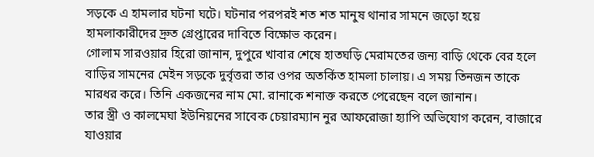সড়কে এ হামলার ঘটনা ঘটে। ঘটনার পরপরই শত শত মানুষ থানার সামনে জড়ো হয়ে হামলাকারীদের দ্রুত গ্রেপ্তারের দাবিতে বিক্ষোভ করেন।
গোলাম সারওয়ার হিরো জানান, দুপুরে খাবার শেষে হাতঘড়ি মেরামতের জন্য বাড়ি থেকে বের হলে বাড়ির সামনের মেইন সড়কে দুর্বৃত্তরা তার ওপর অতর্কিত হামলা চালায়। এ সময় তিনজন তাকে মারধর করে। তিনি একজনের নাম মো. রানাকে শনাক্ত করতে পেরেছেন বলে জানান।
তার স্ত্রী ও কালমেঘা ইউনিয়নের সাবেক চেয়ারম্যান নুর আফরোজা হ্যাপি অভিযোগ করেন, বাজারে যাওয়ার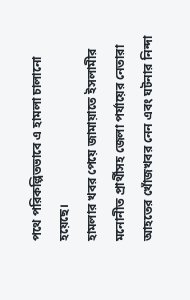পথে পরিকল্পিতভাবে এ হামলা চালানো হয়েছে।
হামলার খবর পেয়ে জামায়াতে ইসলামীর মনোনীত প্রার্থীসহ জেলা পর্যায়ের নেতারা আহতের খোঁজখবর নেন এবং ঘটনার নিন্দা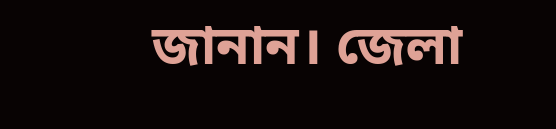জানান। জেলা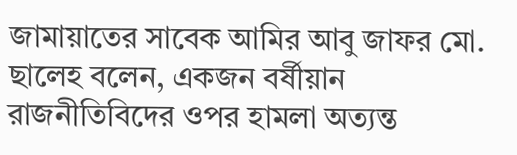জামায়াতের সাবেক আমির আবু জাফর মো. ছালেহ বলেন, একজন বর্ষীয়ান রাজনীতিবিদের ওপর হামলা অত্যন্ত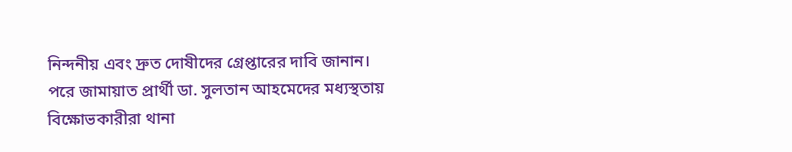নিন্দনীয় এবং দ্রুত দোষীদের গ্রেপ্তারের দাবি জানান।
পরে জামায়াত প্রার্থী ডা. সুলতান আহমেদের মধ্যস্থতায় বিক্ষোভকারীরা থানা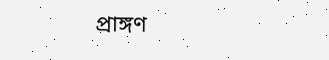প্রাঙ্গণ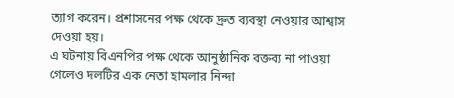ত্যাগ করেন। প্রশাসনের পক্ষ থেকে দ্রুত ব্যবস্থা নেওয়ার আশ্বাস দেওয়া হয়।
এ ঘটনায় বিএনপির পক্ষ থেকে আনুষ্ঠানিক বক্তব্য না পাওয়া গেলেও দলটির এক নেতা হামলার নিন্দা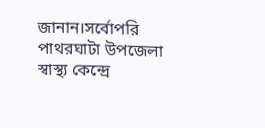জানান।সর্বোপরি পাথরঘাটা উপজেলা স্বাস্থ্য কেন্দ্রে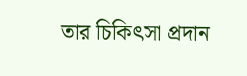তার চিকিৎসা প্রদান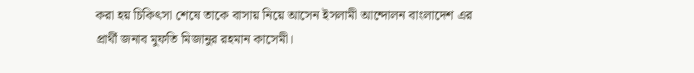করা হয় চিকিৎসা শেষে তাকে বাসায় নিয়ে আসেন ইসলামী আন্দোলন বাংলাদেশ এর প্রার্থী জনাব মুফতি মিজানুর রহমান কাসেমী।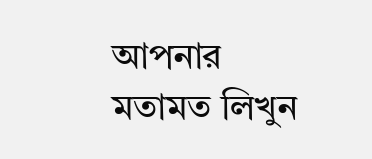আপনার মতামত লিখুন